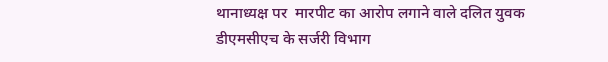थानाध्यक्ष पर  मारपीट का आरोप लगाने वाले दलित युवक डीएमसीएच के सर्जरी विभाग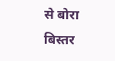से बोरा बिस्तर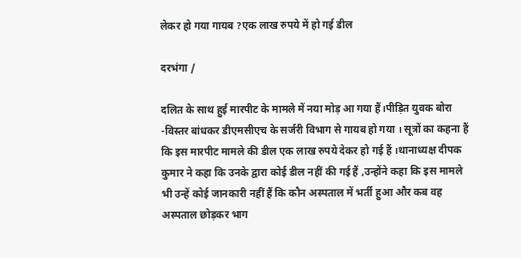लेकर हो गया गायब ?एक लाख रुपये में हो गई डील

दरभंगा /

दलित के साथ हुई मारपीट के मामले में नया मोड़ आ गया हैं।पीड़ित युवक बोरा -विस्तर बांधकर डीएमसीएच के सर्जरी विभाग से गायब हो गया । सूत्रों का कहना हैं कि इस मारपीट मामले की डील एक लाख रुपये देकर हो गई हैं ।थानाध्यक्ष दीपक कुमार ने कहा कि उनके द्वारा कोई डील नहीं की गई हैं ,उन्होंने कहा कि इस मामले भी उन्हें कोई जानकारी नहीं हैं कि कौन अस्पताल में भर्ती हुआ और कब वह अस्पताल छोड़कर भाग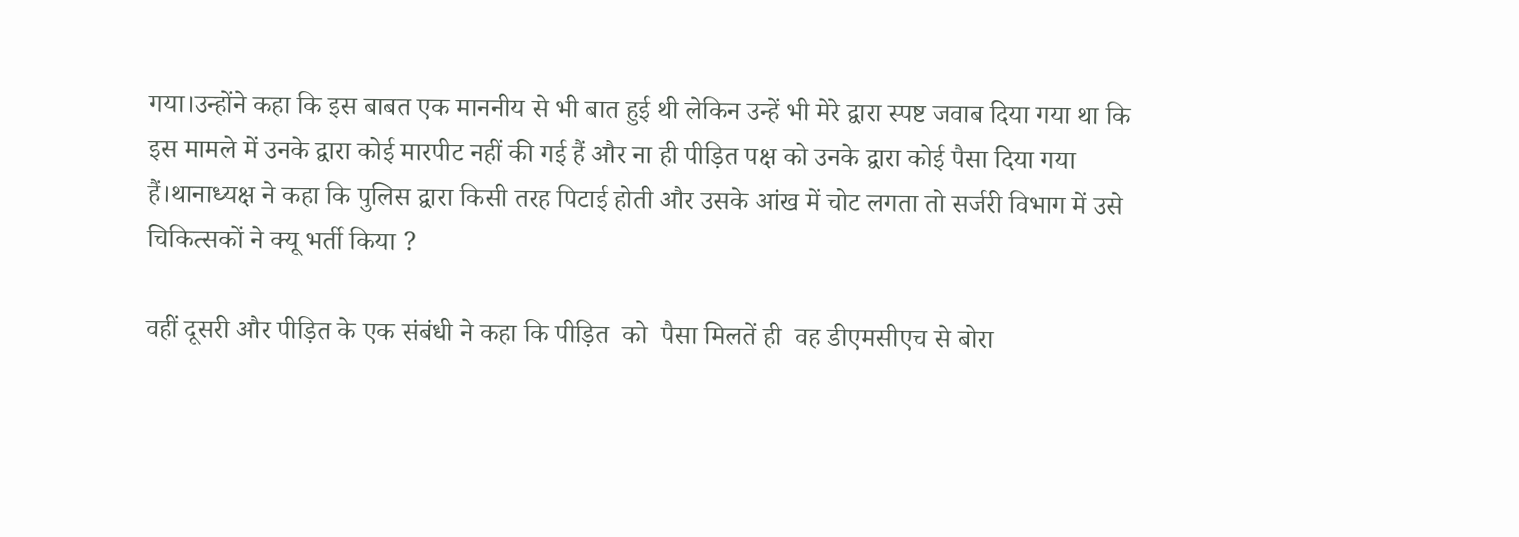गया।उन्होंने कहा कि इस बाबत एक माननीय से भी बात हुई थी लेकिन उन्हें भी मेरे द्वारा स्पष्ट जवाब दिया गया था कि इस मामले में उनके द्वारा कोई मारपीट नहीं की गई हैं और ना ही पीड़ित पक्ष को उनके द्वारा कोई पैसा दिया गया हैं।थानाध्यक्ष ने कहा कि पुलिस द्वारा किसी तरह पिटाई होती और उसके आंख में चोट लगता तो सर्जरी विभाग में उसे चिकित्सकों ने क्यू भर्ती किया ?

वहीं दूसरी और पीड़ित के एक संबंधी ने कहा कि पीड़ित  को  पैसा मिलतें ही  वह डीएमसीएच से बोरा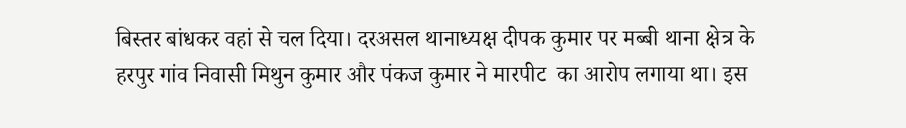बिस्तर बांधकर वहां से चल दिया। दरअसल थानाध्यक्ष दीपक कुमार पर मब्बी थाना क्षेत्र के हरपुर गांव निवासी मिथुन कुमार और पंकज कुमार ने मारपीट  का आरोप लगाया था। इस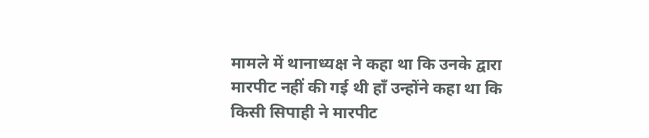मामले में थानाध्यक्ष ने कहा था कि उनके द्वारा मारपीट नहीं की गई थी हाँ उन्होंने कहा था कि किसी सिपाही ने मारपीट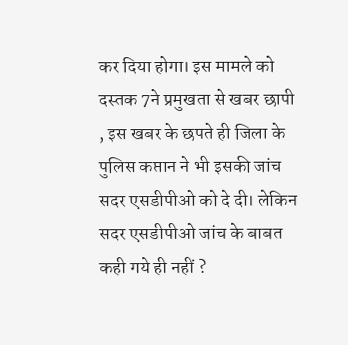कर दिया होगा। इस मामले को दस्तक 7ने प्रमुखता से खबर छापी , इस खबर के छपते ही जिला के पुलिस कप्तान ने भी इसकी जांच सदर एसडीपीओ को दे दी। लेकिन सदर एसडीपीओ जांच के बाबत कही गये ही नहीं ?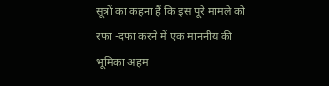सूत्रों का कहना हैं कि इस पूरे मामले को रफा -दफा करने में एक माननीय की भूमिका अहम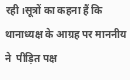रही।सूत्रों का कहना हैं कि थानाध्यक्ष के आग्रह पर माननीय ने  पीड़ित पक्ष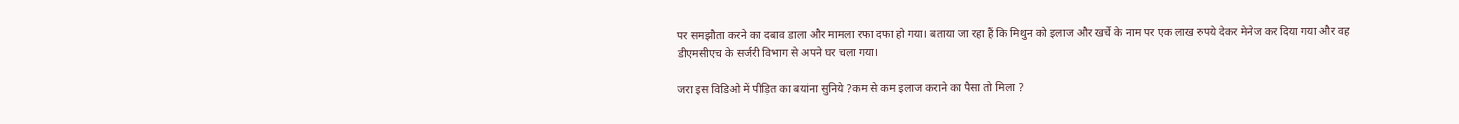पर समझौता करने का दबाव डाला और मामला रफा दफा हो गया। बताया जा रहा हैं कि मिथुन को इलाज और खर्चे के नाम पर एक लाख रुपये देकर मेनेज कर दिया गया और वह डीएमसीएच के सर्जरी विभाग से अपने घर चला गया।

जरा इस विडिओ में पीड़ित का बयांना सुनिये ?कम से कम इलाज कराने का पैसा तो मिला ?